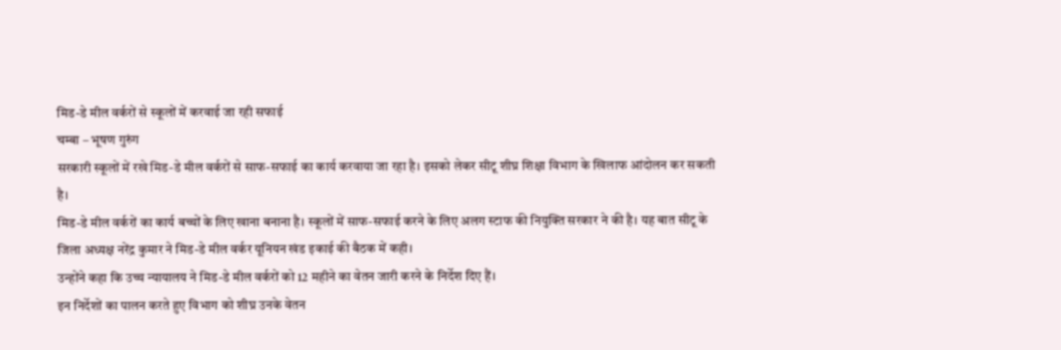मिड-डे मील वर्करों से स्कूलों में करवाई जा रही सफाई
चम्बा – भूषण गुरुंग
सरकारी स्कूलों में रखे मिड-डे मील वर्करों से साफ-सफाई का कार्य करवाया जा रहा है। इसको लेकर सीटू शीघ्र शिक्षा विभाग के खिलाफ आंदोलन कर सकती है।
मिड-डे मील वर्करों का कार्य बच्चों के लिए खाना बनाना है। स्कूलों में साफ-सफाई करने के लिए अलग स्टाफ की नियुक्ति सरकार ने की है। यह बात सीटू के जिला अध्यक्ष नरेंद्र कुमार ने मिड-डे मील वर्कर यूनियन खंड इकाई की बैठक में कही।
उन्होंने कहा कि उच्च न्यायालय ने मिड-डे मील वर्करों को 12 महीने का वेतन जारी करने के निर्देश दिए हैं।
इन निर्देशों का पालन करते हुए विभाग को शीघ्र उनके वेतन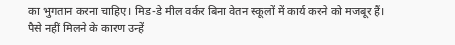का भुगतान करना चाहिए। मिड-डे मील वर्कर बिना वेतन स्कूलों में कार्य करने को मजबूर हैं।
पैसे नहीं मिलने के कारण उन्हें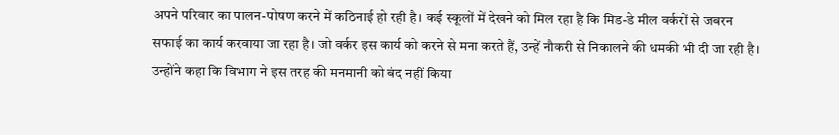अपने परिवार का पालन-पोषण करने में कठिनाई हो रही है। कई स्कूलों में देखने को मिल रहा है कि मिड-डे मील वर्करों से जबरन सफाई का कार्य करवाया जा रहा है। जो वर्कर इस कार्य को करने से मना करते हैं, उन्हें नौकरी से निकालने की धमकी भी दी जा रही है।
उन्होंने कहा कि विभाग ने इस तरह की मनमानी को बंद नहीं किया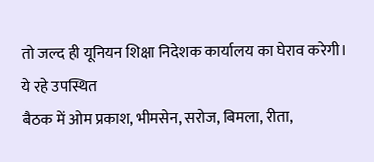तो जल्द ही यूनियन शिक्षा निदेशक कार्यालय का घेराव करेगी।
ये रहे उपस्थित
बैठक में ओम प्रकाश, भीमसेन, सरोज, बिमला, रीता,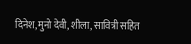दिनेश, मुनो देवी, शीला, सावित्री सहित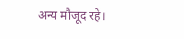अन्य मौजूद रहे।